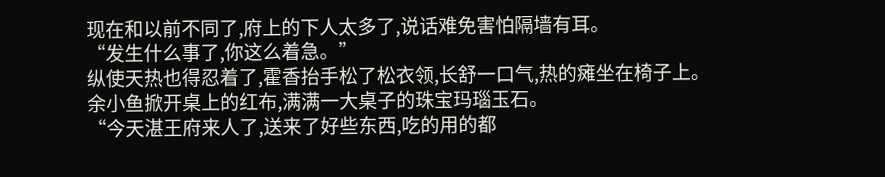现在和以前不同了,府上的下人太多了,说话难免害怕隔墙有耳。
“发生什么事了,你这么着急。”
纵使天热也得忍着了,霍香抬手松了松衣领,长舒一口气,热的瘫坐在椅子上。
余小鱼掀开桌上的红布,满满一大桌子的珠宝玛瑙玉石。
“今天湛王府来人了,送来了好些东西,吃的用的都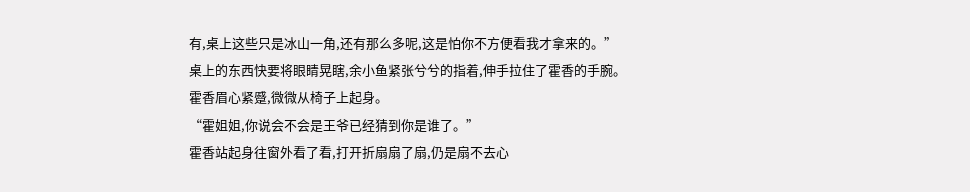有,桌上这些只是冰山一角,还有那么多呢,这是怕你不方便看我才拿来的。”
桌上的东西快要将眼睛晃瞎,余小鱼紧张兮兮的指着,伸手拉住了霍香的手腕。
霍香眉心紧蹙,微微从椅子上起身。
“霍姐姐,你说会不会是王爷已经猜到你是谁了。”
霍香站起身往窗外看了看,打开折扇扇了扇,仍是扇不去心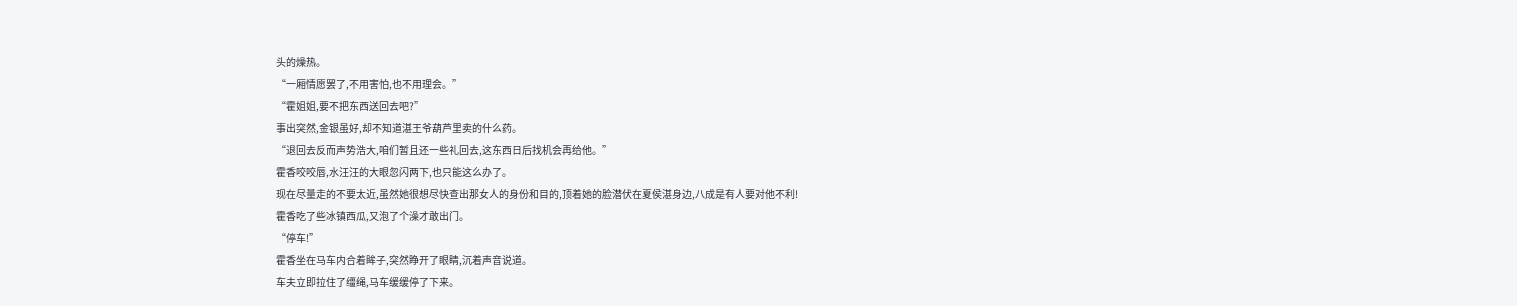头的燥热。
“一厢情愿罢了,不用害怕,也不用理会。”
“霍姐姐,要不把东西送回去吧?”
事出突然,金银虽好,却不知道湛王爷葫芦里卖的什么药。
“退回去反而声势浩大,咱们暂且还一些礼回去,这东西日后找机会再给他。”
霍香咬咬唇,水汪汪的大眼忽闪两下,也只能这么办了。
现在尽量走的不要太近,虽然她很想尽快查出那女人的身份和目的,顶着她的脸潜伏在夏侯湛身边,八成是有人要对他不利!
霍香吃了些冰镇西瓜,又泡了个澡才敢出门。
“停车!”
霍香坐在马车内合着眸子,突然睁开了眼睛,沉着声音说道。
车夫立即拉住了缰绳,马车缓缓停了下来。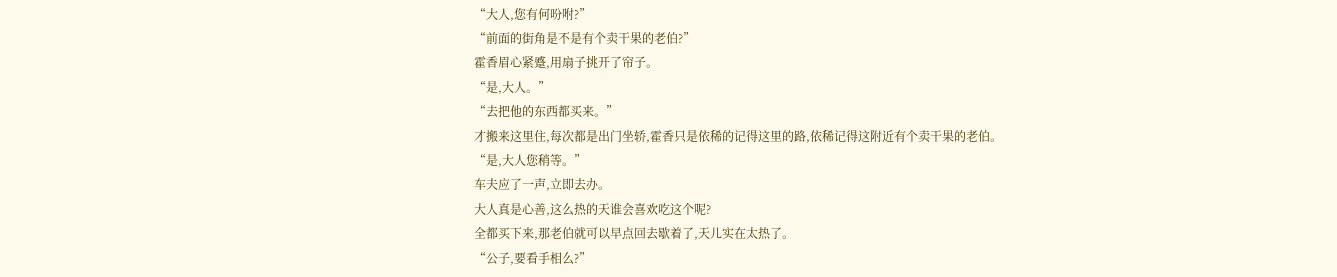“大人,您有何吩咐?”
“前面的街角是不是有个卖干果的老伯?”
霍香眉心紧蹙,用扇子挑开了帘子。
“是,大人。”
“去把他的东西都买来。”
才搬来这里住,每次都是出门坐轿,霍香只是依稀的记得这里的路,依稀记得这附近有个卖干果的老伯。
“是,大人您稍等。”
车夫应了一声,立即去办。
大人真是心善,这么热的天谁会喜欢吃这个呢?
全都买下来,那老伯就可以早点回去歇着了,天儿实在太热了。
“公子,要看手相么?”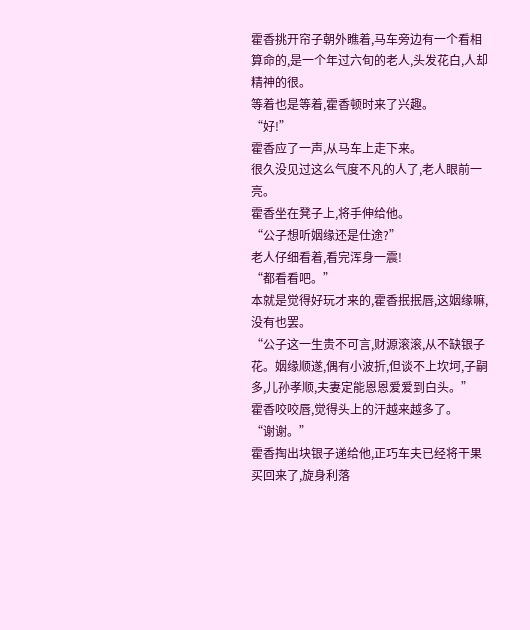霍香挑开帘子朝外瞧着,马车旁边有一个看相算命的,是一个年过六旬的老人,头发花白,人却精神的很。
等着也是等着,霍香顿时来了兴趣。
“好!”
霍香应了一声,从马车上走下来。
很久没见过这么气度不凡的人了,老人眼前一亮。
霍香坐在凳子上,将手伸给他。
“公子想听姻缘还是仕途?”
老人仔细看着,看完浑身一震!
“都看看吧。”
本就是觉得好玩才来的,霍香抿抿唇,这姻缘嘛,没有也罢。
“公子这一生贵不可言,财源滚滚,从不缺银子花。姻缘顺遂,偶有小波折,但谈不上坎坷,子嗣多,儿孙孝顺,夫妻定能恩恩爱爱到白头。”
霍香咬咬唇,觉得头上的汗越来越多了。
“谢谢。”
霍香掏出块银子递给他,正巧车夫已经将干果买回来了,旋身利落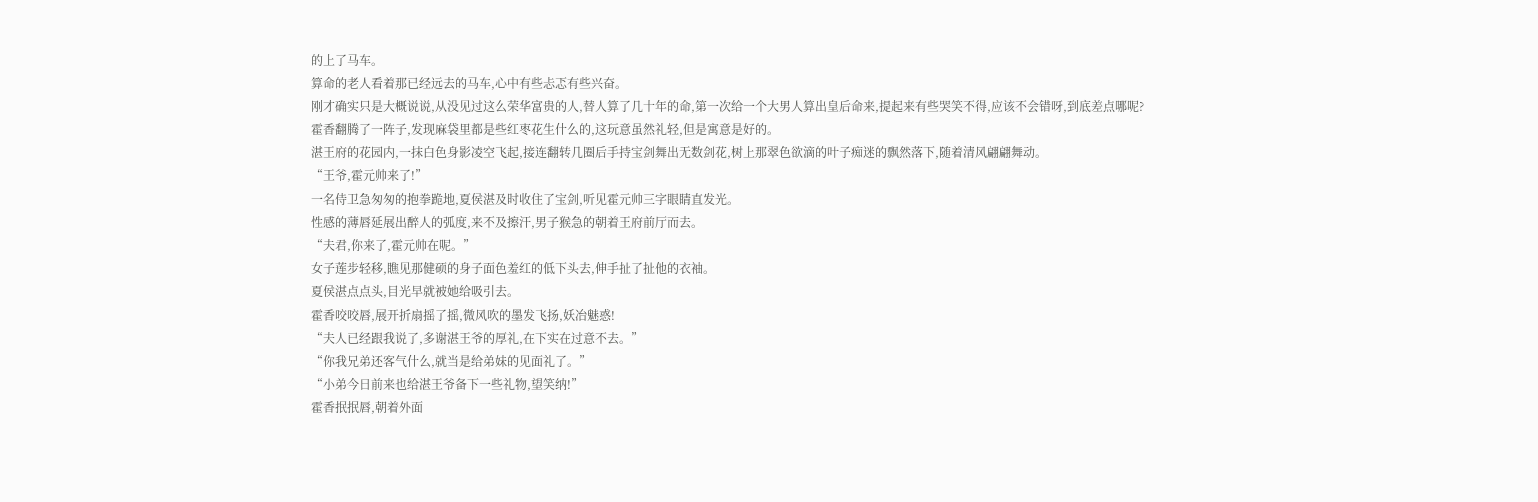的上了马车。
算命的老人看着那已经远去的马车,心中有些忐忑有些兴奋。
刚才确实只是大概说说,从没见过这么荣华富贵的人,替人算了几十年的命,第一次给一个大男人算出皇后命来,提起来有些哭笑不得,应该不会错呀,到底差点哪呢?
霍香翻腾了一阵子,发现麻袋里都是些红枣花生什么的,这玩意虽然礼轻,但是寓意是好的。
湛王府的花园内,一抹白色身影凌空飞起,接连翻转几圈后手持宝剑舞出无数剑花,树上那翠色欲滴的叶子痴迷的飘然落下,随着清风翩翩舞动。
“王爷,霍元帅来了!”
一名侍卫急匆匆的抱拳跪地,夏侯湛及时收住了宝剑,听见霍元帅三字眼睛直发光。
性感的薄唇延展出醉人的弧度,来不及擦汗,男子猴急的朝着王府前厅而去。
“夫君,你来了,霍元帅在呢。”
女子莲步轻移,瞧见那健硕的身子面色羞红的低下头去,伸手扯了扯他的衣袖。
夏侯湛点点头,目光早就被她给吸引去。
霍香咬咬唇,展开折扇摇了摇,微风吹的墨发飞扬,妖冶魅惑!
“夫人已经跟我说了,多谢湛王爷的厚礼,在下实在过意不去。”
“你我兄弟还客气什么,就当是给弟妹的见面礼了。”
“小弟今日前来也给湛王爷备下一些礼物,望笑纳!”
霍香抿抿唇,朝着外面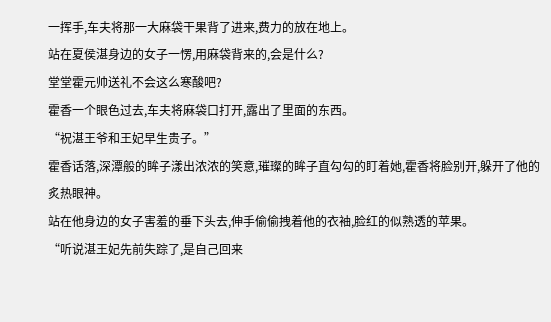一挥手,车夫将那一大麻袋干果背了进来,费力的放在地上。
站在夏侯湛身边的女子一愣,用麻袋背来的,会是什么?
堂堂霍元帅送礼不会这么寒酸吧?
霍香一个眼色过去,车夫将麻袋口打开,露出了里面的东西。
“祝湛王爷和王妃早生贵子。”
霍香话落,深潭般的眸子漾出浓浓的笑意,璀璨的眸子直勾勾的盯着她,霍香将脸别开,躲开了他的炙热眼神。
站在他身边的女子害羞的垂下头去,伸手偷偷拽着他的衣袖,脸红的似熟透的苹果。
“听说湛王妃先前失踪了,是自己回来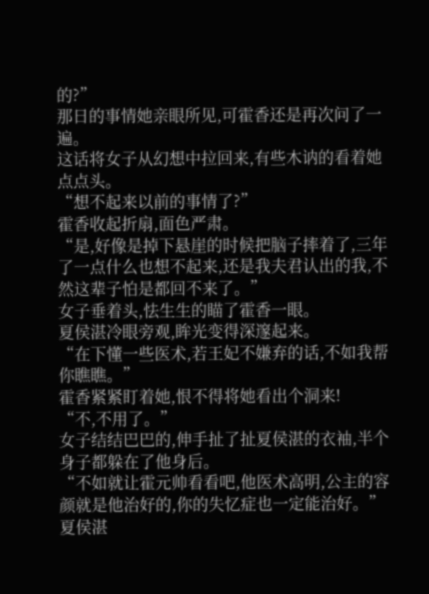的?”
那日的事情她亲眼所见,可霍香还是再次问了一遍。
这话将女子从幻想中拉回来,有些木讷的看着她点点头。
“想不起来以前的事情了?”
霍香收起折扇,面色严肃。
“是,好像是掉下悬崖的时候把脑子摔着了,三年了一点什么也想不起来,还是我夫君认出的我,不然这辈子怕是都回不来了。”
女子垂着头,怯生生的瞄了霍香一眼。
夏侯湛冷眼旁观,眸光变得深邃起来。
“在下懂一些医术,若王妃不嫌弃的话,不如我帮你瞧瞧。”
霍香紧紧盯着她,恨不得将她看出个洞来!
“不,不用了。”
女子结结巴巴的,伸手扯了扯夏侯湛的衣袖,半个身子都躲在了他身后。
“不如就让霍元帅看看吧,他医术高明,公主的容颜就是他治好的,你的失忆症也一定能治好。”
夏侯湛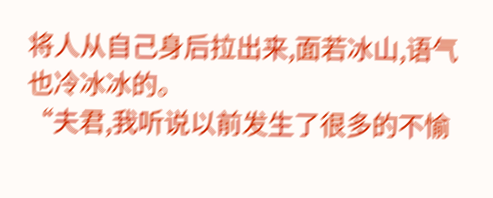将人从自己身后拉出来,面若冰山,语气也冷冰冰的。
“夫君,我听说以前发生了很多的不愉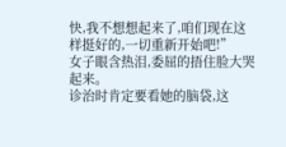快,我不想想起来了,咱们现在这样挺好的,一切重新开始吧!”
女子眼含热泪,委屈的捂住脸大哭起来。
诊治时肯定要看她的脑袋,这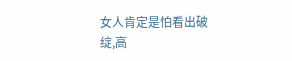女人肯定是怕看出破绽,高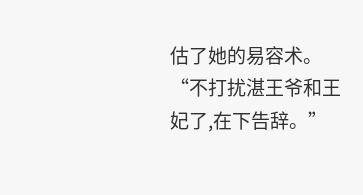估了她的易容术。
“不打扰湛王爷和王妃了,在下告辞。”